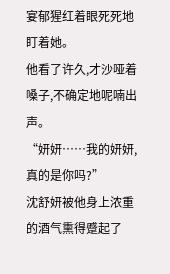宴郁猩红着眼死死地盯着她。
他看了许久,才沙哑着嗓子,不确定地呢喃出声。
“妍妍……我的妍妍,真的是你吗?”
沈舒妍被他身上浓重的酒气熏得蹙起了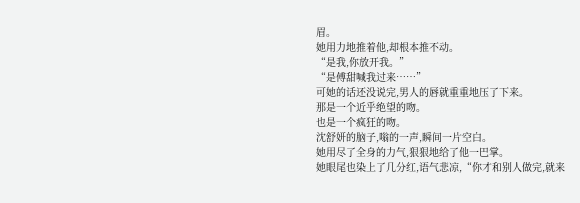眉。
她用力地推着他,却根本推不动。
“是我,你放开我。”
“是傅甜喊我过来……”
可她的话还没说完,男人的唇就重重地压了下来。
那是一个近乎绝望的吻。
也是一个疯狂的吻。
沈舒妍的脑子,嗡的一声,瞬间一片空白。
她用尽了全身的力气,狠狠地给了他一巴掌。
她眼尾也染上了几分红,语气悲凉,“你才和别人做完,就来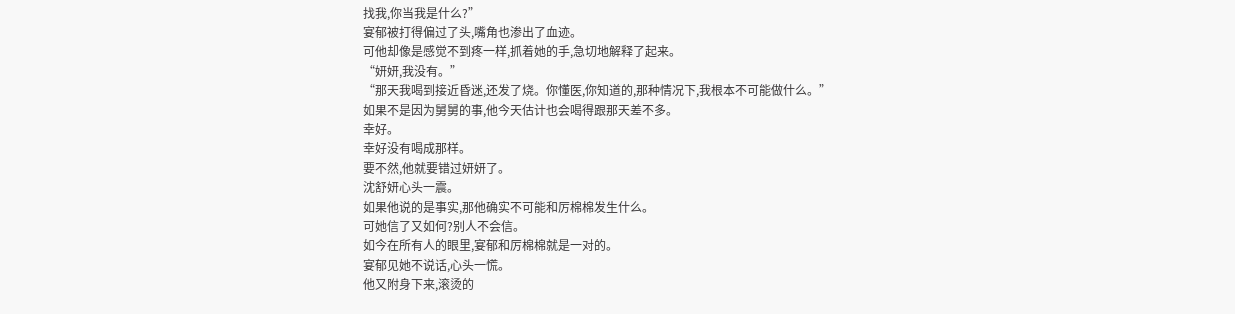找我,你当我是什么?”
宴郁被打得偏过了头,嘴角也渗出了血迹。
可他却像是感觉不到疼一样,抓着她的手,急切地解释了起来。
“妍妍,我没有。”
“那天我喝到接近昏迷,还发了烧。你懂医,你知道的,那种情况下,我根本不可能做什么。”
如果不是因为舅舅的事,他今天估计也会喝得跟那天差不多。
幸好。
幸好没有喝成那样。
要不然,他就要错过妍妍了。
沈舒妍心头一震。
如果他说的是事实,那他确实不可能和厉棉棉发生什么。
可她信了又如何?别人不会信。
如今在所有人的眼里,宴郁和厉棉棉就是一对的。
宴郁见她不说话,心头一慌。
他又附身下来,滚烫的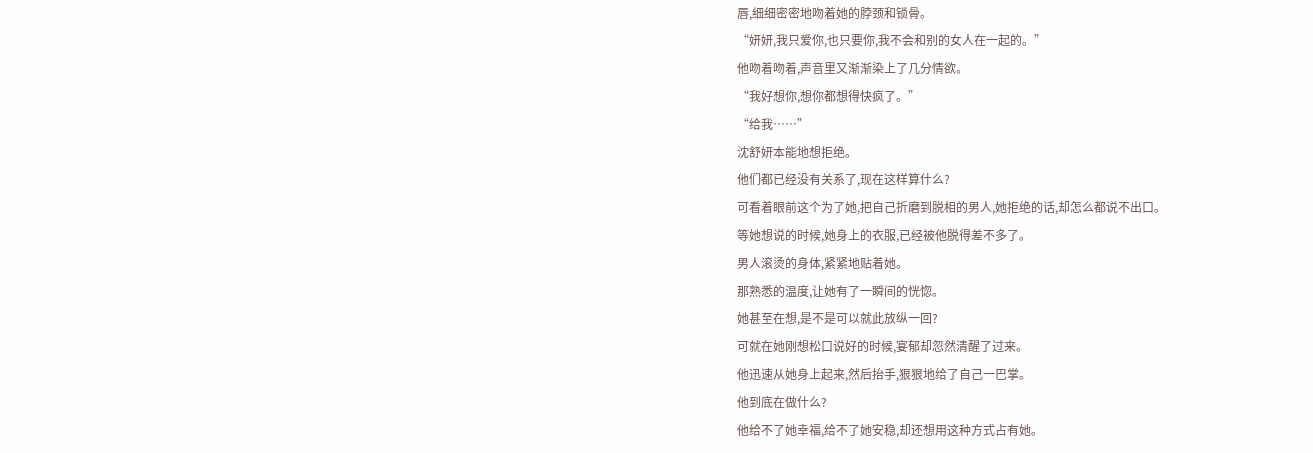唇,细细密密地吻着她的脖颈和锁骨。
“妍妍,我只爱你,也只要你,我不会和别的女人在一起的。”
他吻着吻着,声音里又渐渐染上了几分情欲。
“我好想你,想你都想得快疯了。”
“给我……”
沈舒妍本能地想拒绝。
他们都已经没有关系了,现在这样算什么?
可看着眼前这个为了她,把自己折磨到脱相的男人,她拒绝的话,却怎么都说不出口。
等她想说的时候,她身上的衣服,已经被他脱得差不多了。
男人滚烫的身体,紧紧地贴着她。
那熟悉的温度,让她有了一瞬间的恍惚。
她甚至在想,是不是可以就此放纵一回?
可就在她刚想松口说好的时候,宴郁却忽然清醒了过来。
他迅速从她身上起来,然后抬手,狠狠地给了自己一巴掌。
他到底在做什么?
他给不了她幸福,给不了她安稳,却还想用这种方式占有她。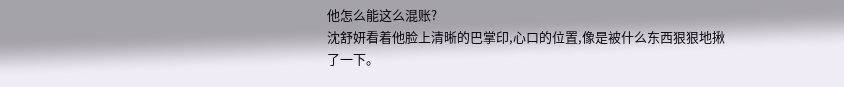他怎么能这么混账?
沈舒妍看着他脸上清晰的巴掌印,心口的位置,像是被什么东西狠狠地揪了一下。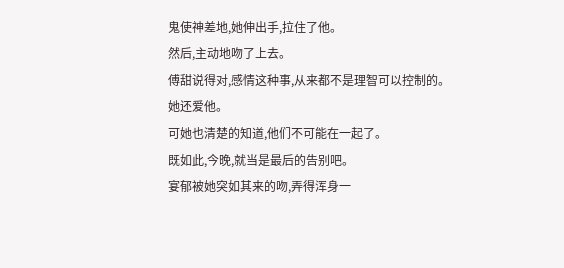鬼使神差地,她伸出手,拉住了他。
然后,主动地吻了上去。
傅甜说得对,感情这种事,从来都不是理智可以控制的。
她还爱他。
可她也清楚的知道,他们不可能在一起了。
既如此,今晚,就当是最后的告别吧。
宴郁被她突如其来的吻,弄得浑身一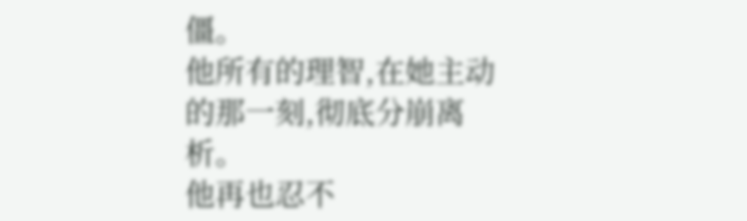僵。
他所有的理智,在她主动的那一刻,彻底分崩离析。
他再也忍不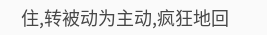住,转被动为主动,疯狂地回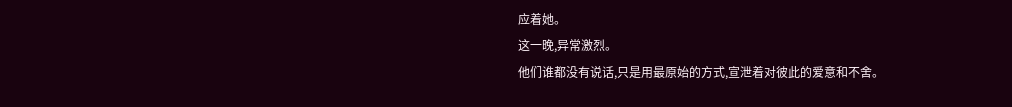应着她。
这一晚,异常激烈。
他们谁都没有说话,只是用最原始的方式,宣泄着对彼此的爱意和不舍。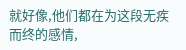就好像,他们都在为这段无疾而终的感情,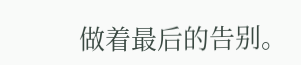做着最后的告别。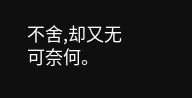不舍,却又无可奈何。